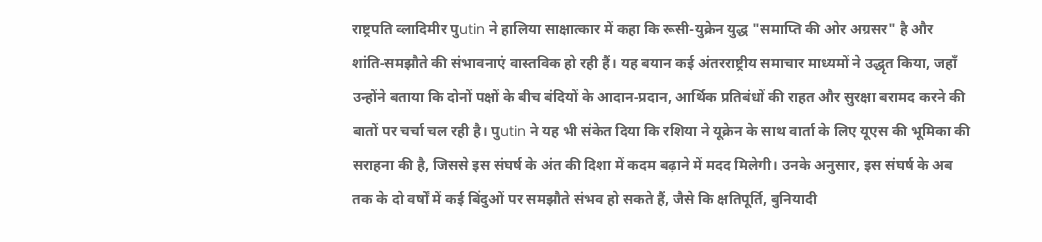राष्ट्रपति व्लादिमीर पुutin ने हालिया साक्षात्कार में कहा कि रूसी-युक्रेन युद्ध "समाप्ति की ओर अग्रसर" है और शांति‑समझौते की संभावनाएं वास्तविक हो रही हैं। यह बयान कई अंतरराष्ट्रीय समाचार माध्यमों ने उद्धृत किया, जहाँ उन्होंने बताया कि दोनों पक्षों के बीच बंदियों के आदान‑प्रदान, आर्थिक प्रतिबंधों की राहत और सुरक्षा बरामद करने की बातों पर चर्चा चल रही है। पुutin ने यह भी संकेत दिया कि रशिया ने यूक्रेन के साथ वार्ता के लिए यूएस की भूमिका की सराहना की है, जिससे इस संघर्ष के अंत की दिशा में कदम बढ़ाने में मदद मिलेगी। उनके अनुसार, इस संघर्ष के अब तक के दो वर्षों में कई बिंदुओं पर समझौते संभव हो सकते हैं, जैसे कि क्षतिपूर्ति, बुनियादी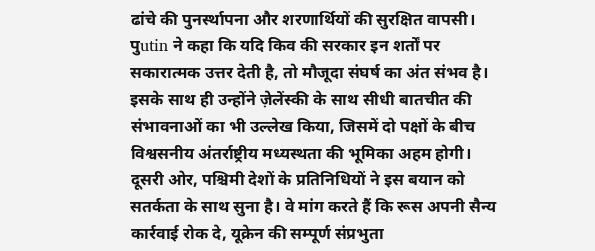ढांचे की पुनर्स्थापना और शरणार्थियों की सुरक्षित वापसी। पुutin ने कहा कि यदि किव की सरकार इन शर्तों पर सकारात्मक उत्तर देती है, तो मौजूदा संघर्ष का अंत संभव है। इसके साथ ही उन्होंने ज़ेलेंस्की के साथ सीधी बातचीत की संभावनाओं का भी उल्लेख किया, जिसमें दो पक्षों के बीच विश्वसनीय अंतर्राष्ट्रीय मध्यस्थता की भूमिका अहम होगी। दूसरी ओर, पश्चिमी देशों के प्रतिनिधियों ने इस बयान को सतर्कता के साथ सुना है। वे मांग करते हैं कि रूस अपनी सैन्य कार्रवाई रोक दे, यूक्रेन की सम्पूर्ण संप्रभुता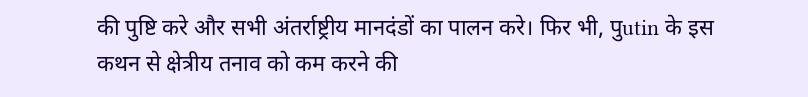की पुष्टि करे और सभी अंतर्राष्ट्रीय मानदंडों का पालन करे। फिर भी, पुutin के इस कथन से क्षेत्रीय तनाव को कम करने की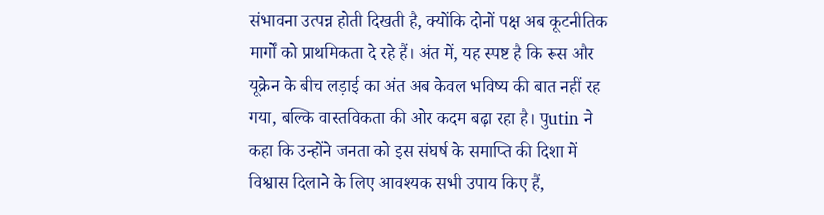संभावना उत्पन्न होती दिखती है, क्योंकि दोनों पक्ष अब कूटनीतिक मार्गों को प्राथमिकता दे रहे हैं। अंत में, यह स्पष्ट है कि रूस और यूक्रेन के बीच लड़ाई का अंत अब केवल भविष्य की बात नहीं रह गया, बल्कि वास्तविकता की ओर कदम बढ़ा रहा है। पुutin ने कहा कि उन्होंने जनता को इस संघर्ष के समाप्ति की दिशा में विश्वास दिलाने के लिए आवश्यक सभी उपाय किए हैं,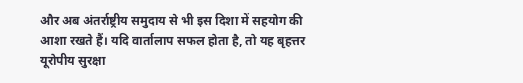और अब अंतर्राष्ट्रीय समुदाय से भी इस दिशा में सहयोग की आशा रखते हैं। यदि वार्तालाप सफल होता है, तो यह बृहत्तर यूरोपीय सुरक्षा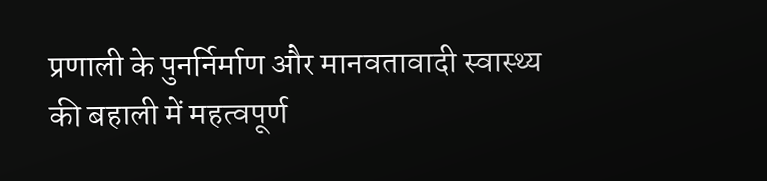प्रणाली के पुनर्निर्माण और मानवतावादी स्वास्थ्य की बहाली में महत्वपूर्ण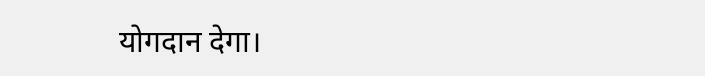योगदान देगा।